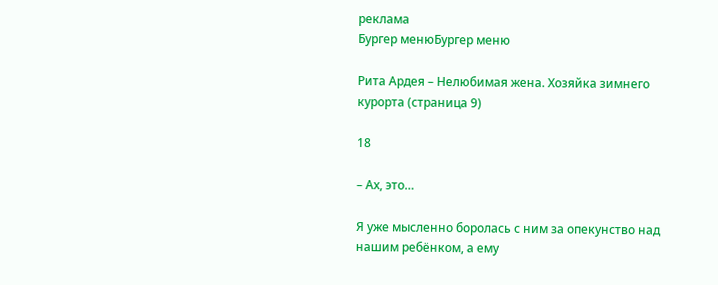реклама
Бургер менюБургер меню

Рита Ардея – Нелюбимая жена. Хозяйка зимнего курорта (страница 9)

18

– Ах, это…

Я уже мысленно боролась с ним за опекунство над нашим ребёнком, а ему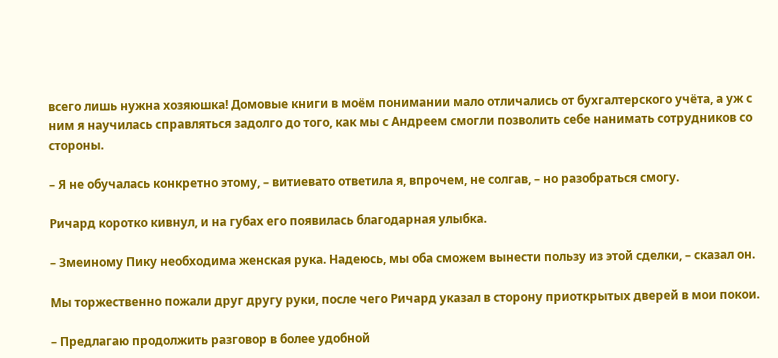всего лишь нужна хозяюшка! Домовые книги в моём понимании мало отличались от бухгалтерского учёта, а уж с ним я научилась справляться задолго до того, как мы с Андреем смогли позволить себе нанимать сотрудников со стороны.

– Я не обучалась конкретно этому, – витиевато ответила я, впрочем, не солгав, – но разобраться смогу.

Ричард коротко кивнул, и на губах его появилась благодарная улыбка.

– Змеиному Пику необходима женская рука. Надеюсь, мы оба сможем вынести пользу из этой сделки, – сказал он.

Мы торжественно пожали друг другу руки, после чего Ричард указал в сторону приоткрытых дверей в мои покои.

– Предлагаю продолжить разговор в более удобной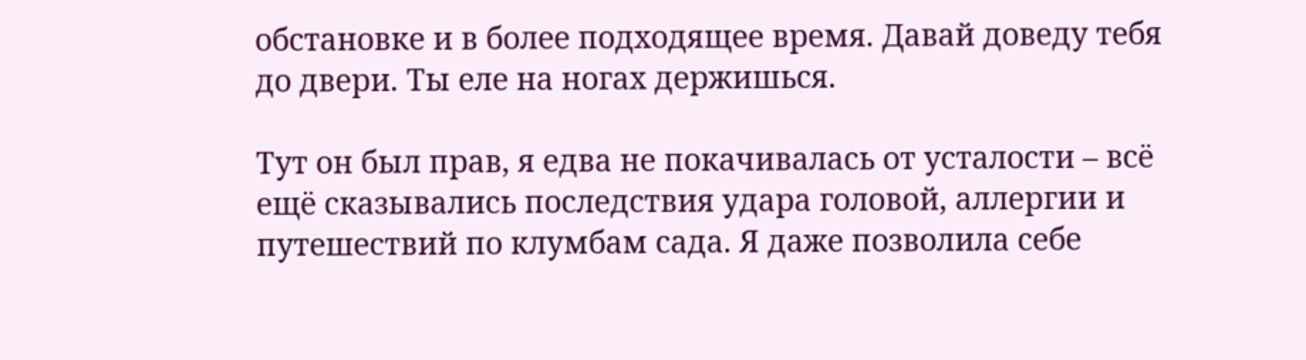обстановке и в более подходящее время. Давай доведу тебя до двери. Ты еле на ногах держишься.

Тут он был прав, я едва не покачивалась от усталости – всё ещё сказывались последствия удара головой, аллергии и путешествий по клумбам сада. Я даже позволила себе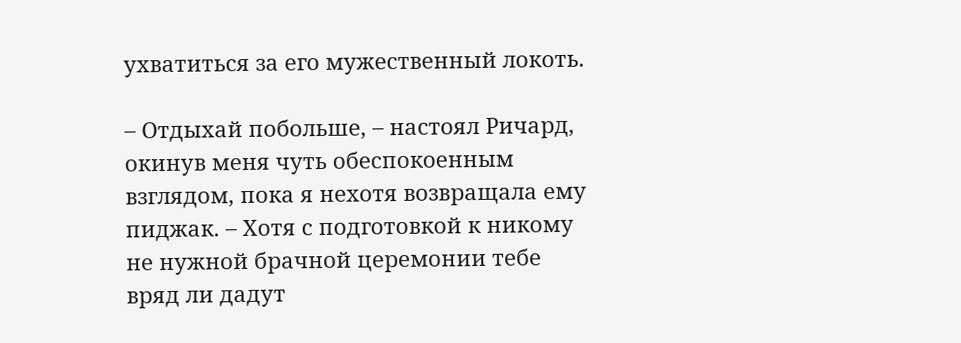ухватиться за его мужественный локоть.

– Отдыхай побольше, – настоял Ричард, окинув меня чуть обеспокоенным взглядом, пока я нехотя возвращала ему пиджак. – Хотя с подготовкой к никому не нужной брачной церемонии тебе вряд ли дадут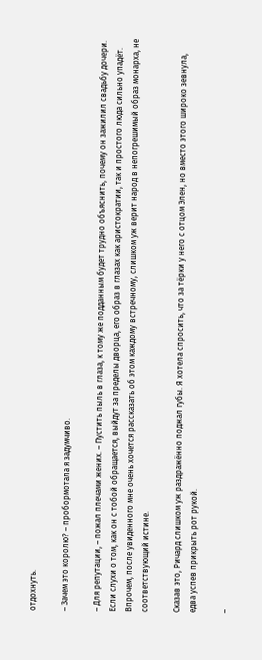отдохнуть.

– Зачем это королю? – пробормотала я задумчиво.

– Для репутации, – пожал плечами жених. – Пустить пыль в глаза, к тому же подданным будет трудно объяснить, почему он зажилил свадьбу дочери. Если слухи о том, как он с тобой обращается, выйдут за пределы дворца, его образ в глазах как аристократии, так и простого люда сильно упадёт. Впрочем, после увиденного мне очень хочется рассказать об этом каждому встречному, слишком уж верит народ в непогрешимый образ монарха, не соответствующий истине.

Сказав это, Ричард слишком уж раздражённо поджал губы. Я хотела спросить, что за тёрки у него с отцом Элен, но вместо этого широко зевнула, едва успев прикрыть рот рукой.

–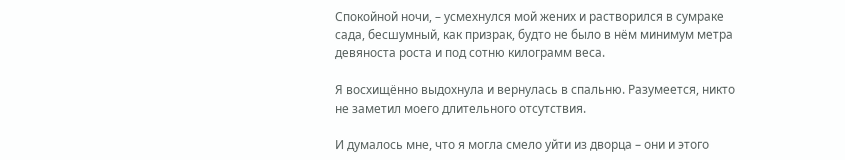Спокойной ночи, – усмехнулся мой жених и растворился в сумраке сада, бесшумный, как призрак, будто не было в нём минимум метра девяноста роста и под сотню килограмм веса.

Я восхищённо выдохнула и вернулась в спальню. Разумеется, никто не заметил моего длительного отсутствия.

И думалось мне, что я могла смело уйти из дворца – они и этого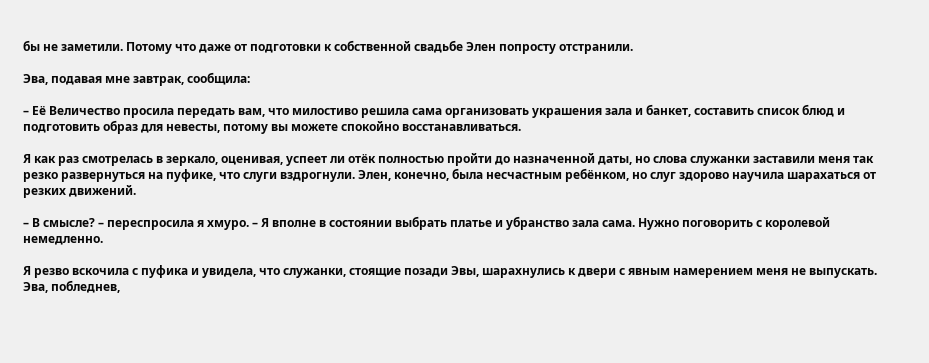бы не заметили. Потому что даже от подготовки к собственной свадьбе Элен попросту отстранили.

Эва, подавая мне завтрак, сообщила:

– Её Величество просила передать вам, что милостиво решила сама организовать украшения зала и банкет, составить список блюд и подготовить образ для невесты, потому вы можете спокойно восстанавливаться.

Я как раз смотрелась в зеркало, оценивая, успеет ли отёк полностью пройти до назначенной даты, но слова служанки заставили меня так резко развернуться на пуфике, что слуги вздрогнули. Элен, конечно, была несчастным ребёнком, но слуг здорово научила шарахаться от резких движений.

– В смысле? – переспросила я хмуро. – Я вполне в состоянии выбрать платье и убранство зала сама. Нужно поговорить с королевой немедленно.

Я резво вскочила с пуфика и увидела, что служанки, стоящие позади Эвы, шарахнулись к двери с явным намерением меня не выпускать. Эва, побледнев,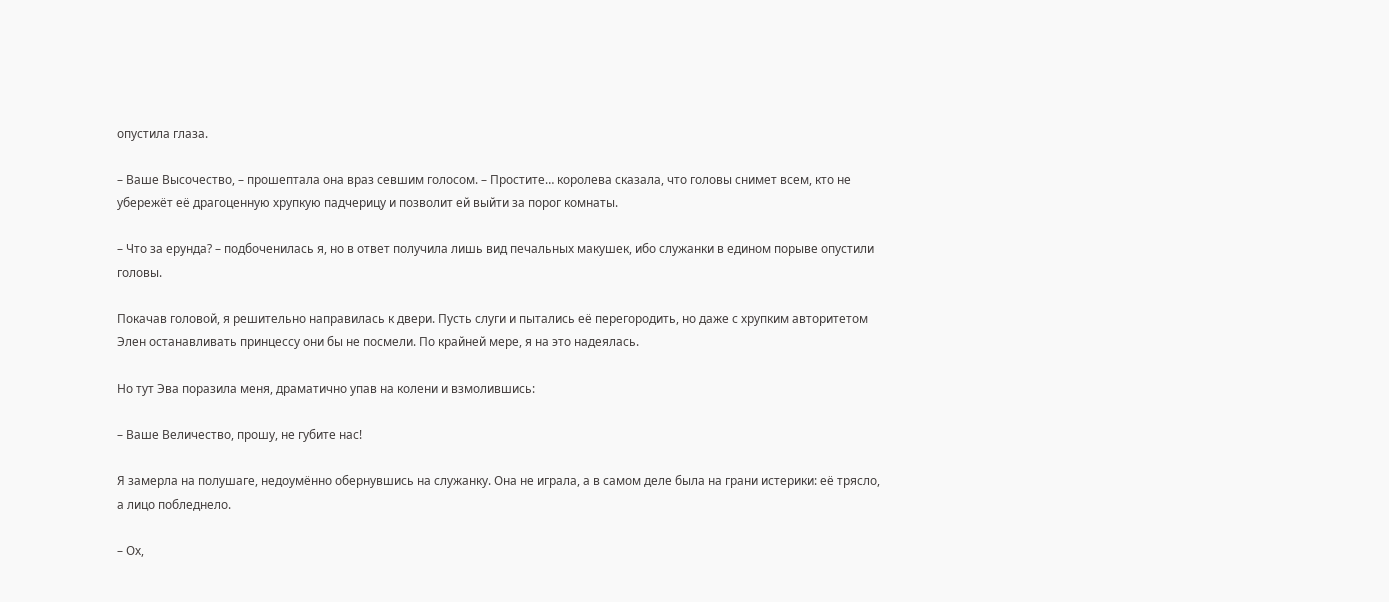опустила глаза.

– Ваше Высочество, – прошептала она враз севшим голосом. – Простите… королева сказала, что головы снимет всем, кто не убережёт её драгоценную хрупкую падчерицу и позволит ей выйти за порог комнаты.

– Что за ерунда? – подбоченилась я, но в ответ получила лишь вид печальных макушек, ибо служанки в едином порыве опустили головы.

Покачав головой, я решительно направилась к двери. Пусть слуги и пытались её перегородить, но даже с хрупким авторитетом Элен останавливать принцессу они бы не посмели. По крайней мере, я на это надеялась.

Но тут Эва поразила меня, драматично упав на колени и взмолившись:

– Ваше Величество, прошу, не губите нас!

Я замерла на полушаге, недоумённо обернувшись на служанку. Она не играла, а в самом деле была на грани истерики: её трясло, а лицо побледнело.

– Ох,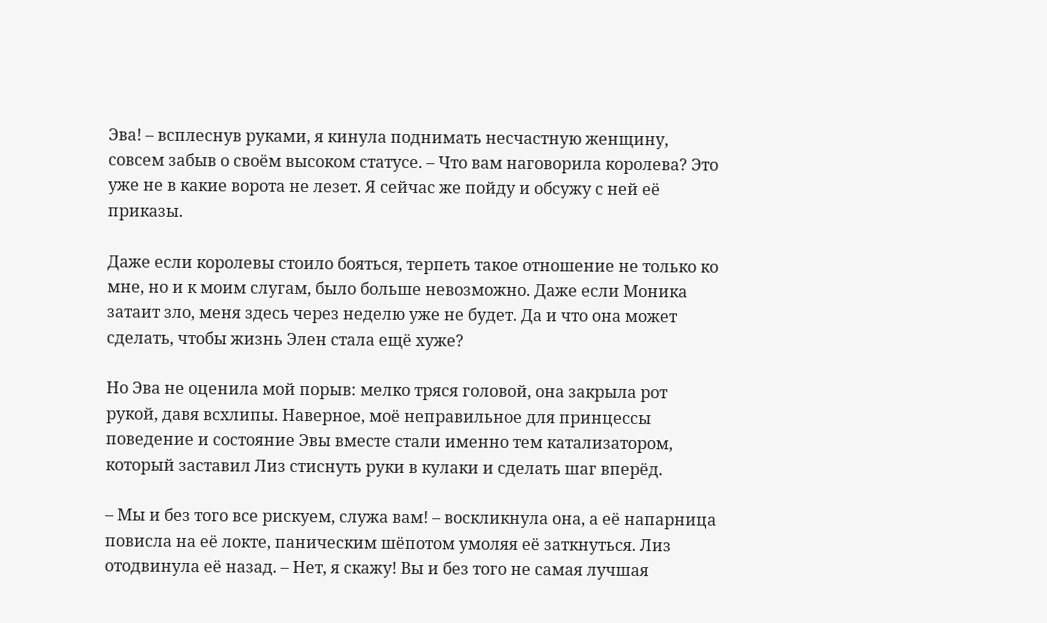Эва! – всплеснув руками, я кинула поднимать несчастную женщину, совсем забыв о своём высоком статусе. – Что вам наговорила королева? Это уже не в какие ворота не лезет. Я сейчас же пойду и обсужу с ней её приказы.

Даже если королевы стоило бояться, терпеть такое отношение не только ко мне, но и к моим слугам, было больше невозможно. Даже если Моника затаит зло, меня здесь через неделю уже не будет. Да и что она может сделать, чтобы жизнь Элен стала ещё хуже?

Но Эва не оценила мой порыв: мелко тряся головой, она закрыла рот рукой, давя всхлипы. Наверное, моё неправильное для принцессы поведение и состояние Эвы вместе стали именно тем катализатором, который заставил Лиз стиснуть руки в кулаки и сделать шаг вперёд.

– Мы и без того все рискуем, служа вам! – воскликнула она, а её напарница повисла на её локте, паническим шёпотом умоляя её заткнуться. Лиз отодвинула её назад. – Нет, я скажу! Вы и без того не самая лучшая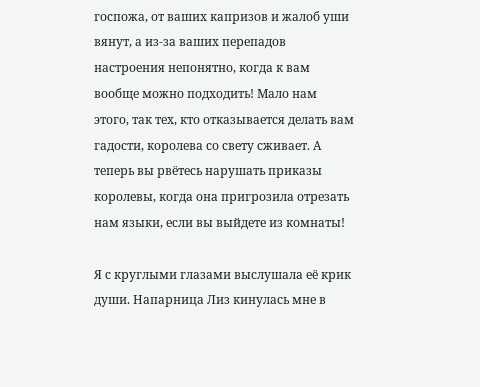госпожа, от ваших капризов и жалоб уши вянут, а из-за ваших перепадов настроения непонятно, когда к вам вообще можно подходить! Мало нам этого, так тех, кто отказывается делать вам гадости, королева со свету сживает. А теперь вы рвётесь нарушать приказы королевы, когда она пригрозила отрезать нам языки, если вы выйдете из комнаты!

Я с круглыми глазами выслушала её крик души. Напарница Лиз кинулась мне в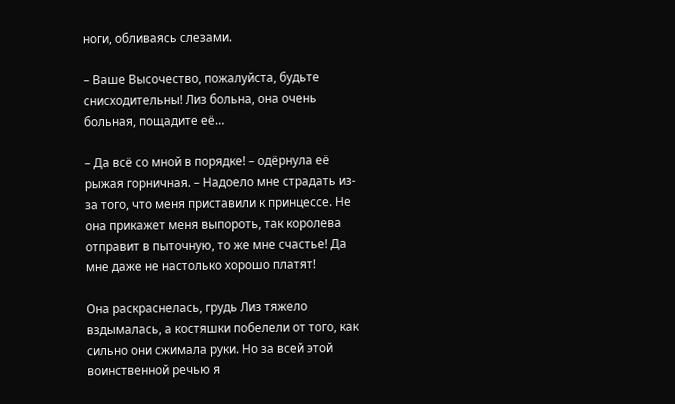ноги, обливаясь слезами.

– Ваше Высочество, пожалуйста, будьте снисходительны! Лиз больна, она очень больная, пощадите её…

– Да всё со мной в порядке! – одёрнула её рыжая горничная. – Надоело мне страдать из-за того, что меня приставили к принцессе. Не она прикажет меня выпороть, так королева отправит в пыточную, то же мне счастье! Да мне даже не настолько хорошо платят!

Она раскраснелась, грудь Лиз тяжело вздымалась, а костяшки побелели от того, как сильно они сжимала руки. Но за всей этой воинственной речью я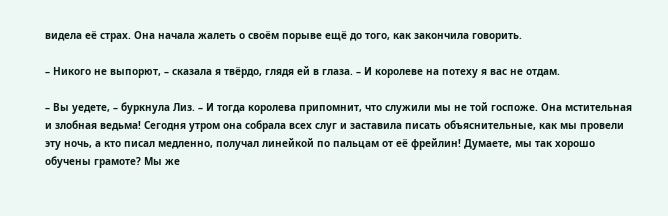видела её страх. Она начала жалеть о своём порыве ещё до того, как закончила говорить.

– Никого не выпорют, – сказала я твёрдо, глядя ей в глаза. – И королеве на потеху я вас не отдам.

– Вы уедете, – буркнула Лиз. – И тогда королева припомнит, что служили мы не той госпоже. Она мстительная и злобная ведьма! Сегодня утром она собрала всех слуг и заставила писать объяснительные, как мы провели эту ночь, а кто писал медленно, получал линейкой по пальцам от её фрейлин! Думаете, мы так хорошо обучены грамоте? Мы же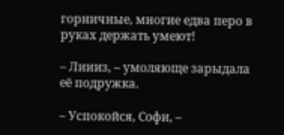горничные, многие едва перо в руках держать умеют!

– Лиииз, – умоляюще зарыдала её подружка.

– Успокойся, Софи, –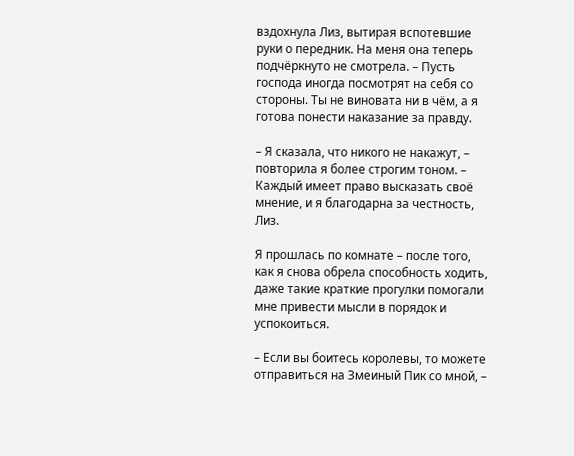вздохнула Лиз, вытирая вспотевшие руки о передник. На меня она теперь подчёркнуто не смотрела. – Пусть господа иногда посмотрят на себя со стороны. Ты не виновата ни в чём, а я готова понести наказание за правду.

– Я сказала, что никого не накажут, – повторила я более строгим тоном. – Каждый имеет право высказать своё мнение, и я благодарна за честность, Лиз.

Я прошлась по комнате – после того, как я снова обрела способность ходить, даже такие краткие прогулки помогали мне привести мысли в порядок и успокоиться.

– Если вы боитесь королевы, то можете отправиться на Змеиный Пик со мной, –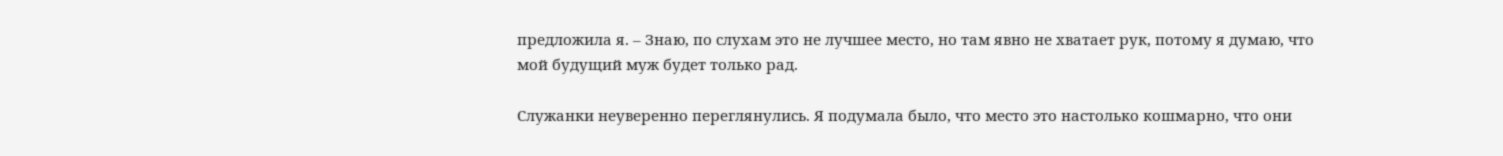предложила я. – Знаю, по слухам это не лучшее место, но там явно не хватает рук, потому я думаю, что мой будущий муж будет только рад.

Служанки неуверенно переглянулись. Я подумала было, что место это настолько кошмарно, что они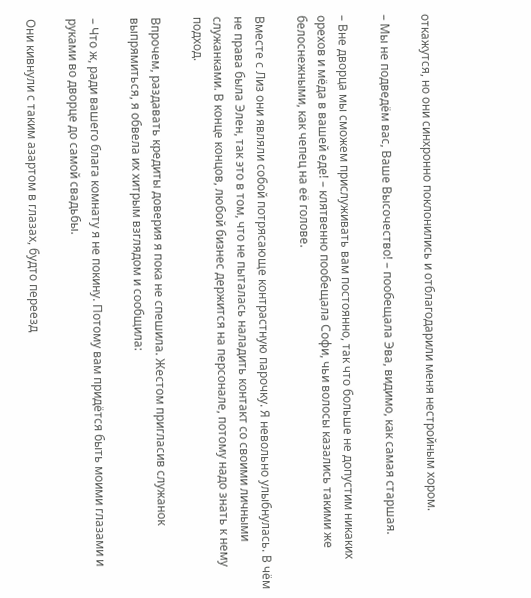откажутся, но они синхронно поклонились и отблагодарили меня нестройным хором.

– Мы не подведём вас, Ваше Высочество! – пообещала Эва, видимо, как самая старшая.

– Вне дворца мы сможем прислуживать вам постоянно, так что больше не допустим никаких орехов и мёда в вашей еде! – клятвенно пообещала Софи, чьи волосы казались такими же белоснежными, как чепец на её голове.

Вместе с Лиз они являли собой потрясающе контрастную парочку. Я невольно улыбнулась. В чём не права была Элен, так это в том, что не пыталась наладить контакт со своими личными служанками. В конце концов, любой бизнес держится на персонале, потому надо знать к нему подход.

Впрочем, раздавать кредиты доверия я пока не спешила. Жестом пригласив служанок выпрямиться, я обвела их хитрым взглядом и сообщила:

– Что ж, ради вашего блага комнату я не покину. Потому вам придётся быть моими глазами и руками во дворце до самой свадьбы.

Они кивнули с таким азартом в глазах, будто переезд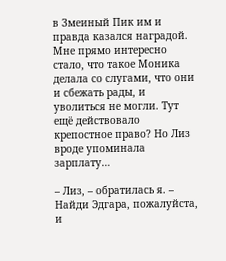в Змеиный Пик им и правда казался наградой. Мне прямо интересно стало, что такое Моника делала со слугами, что они и сбежать рады, и уволиться не могли. Тут ещё действовало крепостное право? Но Лиз вроде упоминала зарплату…

– Лиз, – обратилась я. – Найди Эдгара, пожалуйста, и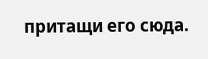притащи его сюда.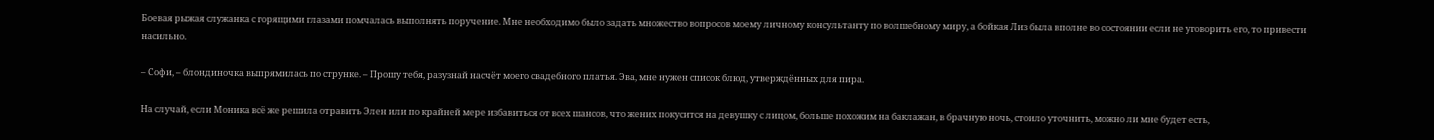Боевая рыжая служанка с горящими глазами помчалась выполнять поручение. Мне необходимо было задать множество вопросов моему личному консультанту по волшебному миру, а бойкая Лиз была вполне во состоянии если не уговорить его, то привести насильно.

– Софи, – блондиночка выпрямилась по струнке. – Прошу тебя, разузнай насчёт моего свадебного платья. Эва, мне нужен список блюд, утверждённых для пира.

На случай, если Моника всё же решила отравить Элен или по крайней мере избавиться от всех шансов, что жених покусится на девушку с лицом, больше похожим на баклажан, в брачную ночь, стоило уточнить, можно ли мне будет есть,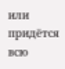или придётся всю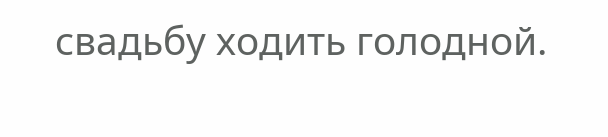свадьбу ходить голодной.